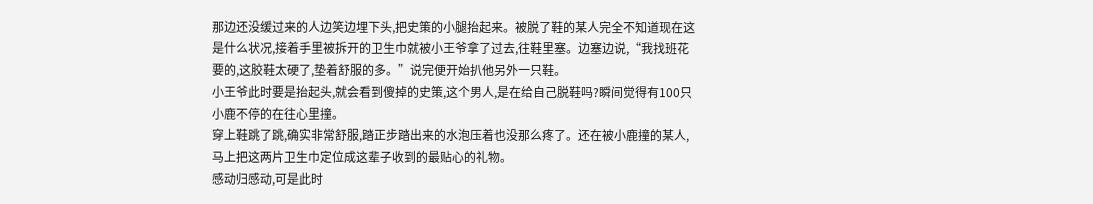那边还没缓过来的人边笑边埋下头,把史策的小腿抬起来。被脱了鞋的某人完全不知道现在这是什么状况,接着手里被拆开的卫生巾就被小王爷拿了过去,往鞋里塞。边塞边说,“我找班花要的,这胶鞋太硬了,垫着舒服的多。”说完便开始扒他另外一只鞋。
小王爷此时要是抬起头,就会看到傻掉的史策,这个男人,是在给自己脱鞋吗?瞬间觉得有100只小鹿不停的在往心里撞。
穿上鞋跳了跳,确实非常舒服,踏正步踏出来的水泡压着也没那么疼了。还在被小鹿撞的某人,马上把这两片卫生巾定位成这辈子收到的最贴心的礼物。
感动归感动,可是此时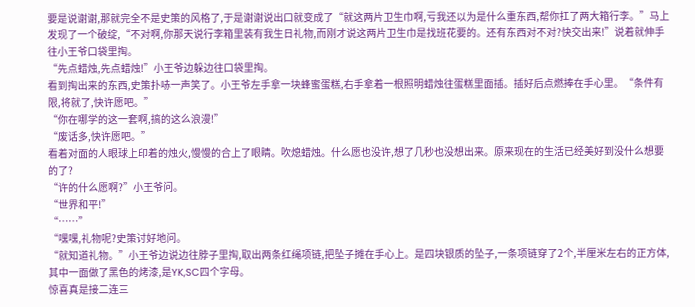要是说谢谢,那就完全不是史策的风格了,于是谢谢说出口就变成了“就这两片卫生巾啊,亏我还以为是什么重东西,帮你扛了两大箱行李。”马上发现了一个破绽,“不对啊,你那天说行李箱里装有我生日礼物,而刚才说这两片卫生巾是找班花要的。还有东西对不对?快交出来!”说着就伸手往小王爷口袋里掏。
“先点蜡烛,先点蜡烛!”小王爷边躲边往口袋里掏。
看到掏出来的东西,史策扑哧一声笑了。小王爷左手拿一块蜂蜜蛋糕,右手拿着一根照明蜡烛往蛋糕里面插。插好后点燃捧在手心里。“条件有限,将就了,快许愿吧。”
“你在哪学的这一套啊,搞的这么浪漫!”
“废话多,快许愿吧。”
看着对面的人眼球上印着的烛火,慢慢的合上了眼睛。吹熄蜡烛。什么愿也没许,想了几秒也没想出来。原来现在的生活已经美好到没什么想要的了?
“许的什么愿啊?”小王爷问。
“世界和平!”
“……”
“嘿嘿,礼物呢?史策讨好地问。
“就知道礼物。”小王爷边说边往脖子里掏,取出两条红绳项链,把坠子摊在手心上。是四块银质的坠子,一条项链穿了2个,半厘米左右的正方体,其中一面做了黑色的烤漆,是YK,SC四个字母。
惊喜真是接二连三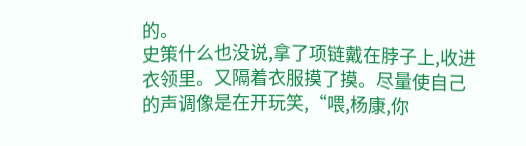的。
史策什么也没说,拿了项链戴在脖子上,收进衣领里。又隔着衣服摸了摸。尽量使自己的声调像是在开玩笑,“喂,杨康,你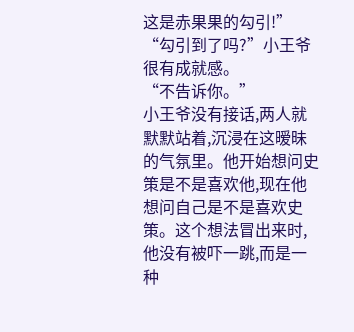这是赤果果的勾引!”
“勾引到了吗?”小王爷很有成就感。
“不告诉你。”
小王爷没有接话,两人就默默站着,沉浸在这暧昧的气氛里。他开始想问史策是不是喜欢他,现在他想问自己是不是喜欢史策。这个想法冒出来时,他没有被吓一跳,而是一种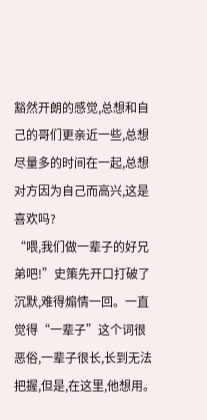豁然开朗的感觉,总想和自己的哥们更亲近一些,总想尽量多的时间在一起,总想对方因为自己而高兴,这是喜欢吗?
“喂,我们做一辈子的好兄弟吧!”史策先开口打破了沉默,难得煽情一回。一直觉得“一辈子”这个词很恶俗,一辈子很长,长到无法把握,但是,在这里,他想用。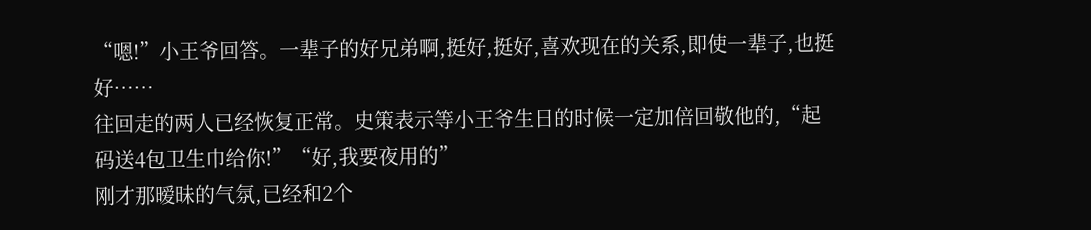“嗯!”小王爷回答。一辈子的好兄弟啊,挺好,挺好,喜欢现在的关系,即使一辈子,也挺好……
往回走的两人已经恢复正常。史策表示等小王爷生日的时候一定加倍回敬他的,“起码送4包卫生巾给你!”“好,我要夜用的”
刚才那暧昧的气氛,已经和2个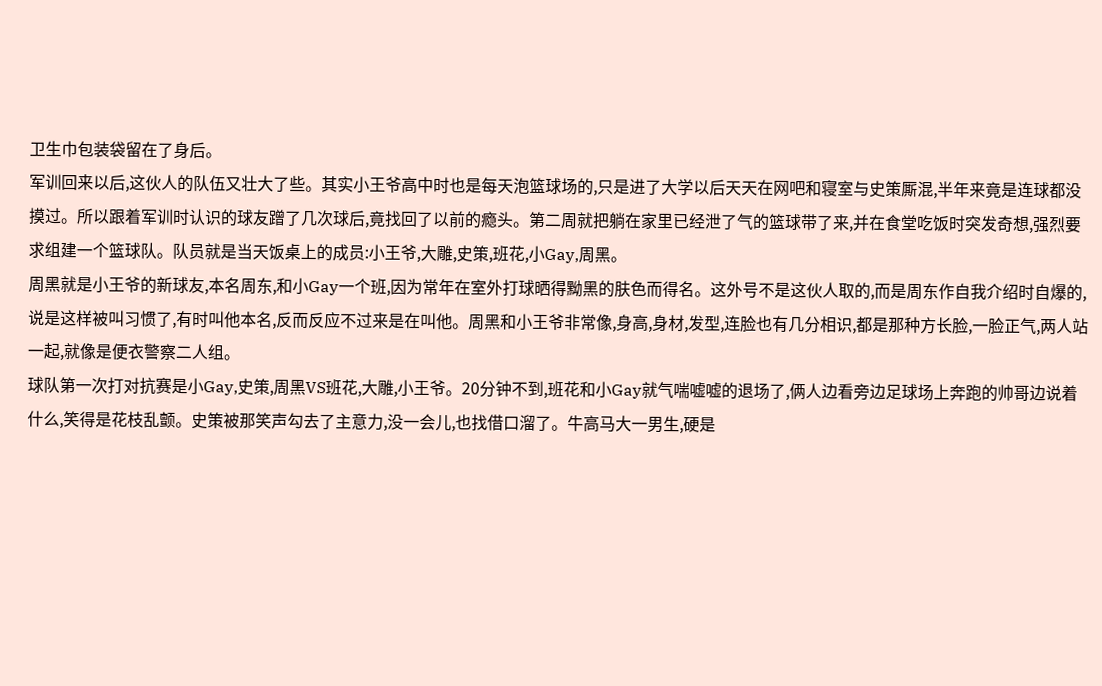卫生巾包装袋留在了身后。
军训回来以后,这伙人的队伍又壮大了些。其实小王爷高中时也是每天泡篮球场的,只是进了大学以后天天在网吧和寝室与史策厮混,半年来竟是连球都没摸过。所以跟着军训时认识的球友蹭了几次球后,竟找回了以前的瘾头。第二周就把躺在家里已经泄了气的篮球带了来,并在食堂吃饭时突发奇想,强烈要求组建一个篮球队。队员就是当天饭桌上的成员:小王爷,大雕,史策,班花,小Gay,周黑。
周黑就是小王爷的新球友,本名周东,和小Gay一个班,因为常年在室外打球晒得黝黑的肤色而得名。这外号不是这伙人取的,而是周东作自我介绍时自爆的,说是这样被叫习惯了,有时叫他本名,反而反应不过来是在叫他。周黑和小王爷非常像,身高,身材,发型,连脸也有几分相识,都是那种方长脸,一脸正气,两人站一起,就像是便衣警察二人组。
球队第一次打对抗赛是小Gay,史策,周黑VS班花,大雕,小王爷。20分钟不到,班花和小Gay就气喘嘘嘘的退场了,俩人边看旁边足球场上奔跑的帅哥边说着什么,笑得是花枝乱颤。史策被那笑声勾去了主意力,没一会儿,也找借口溜了。牛高马大一男生,硬是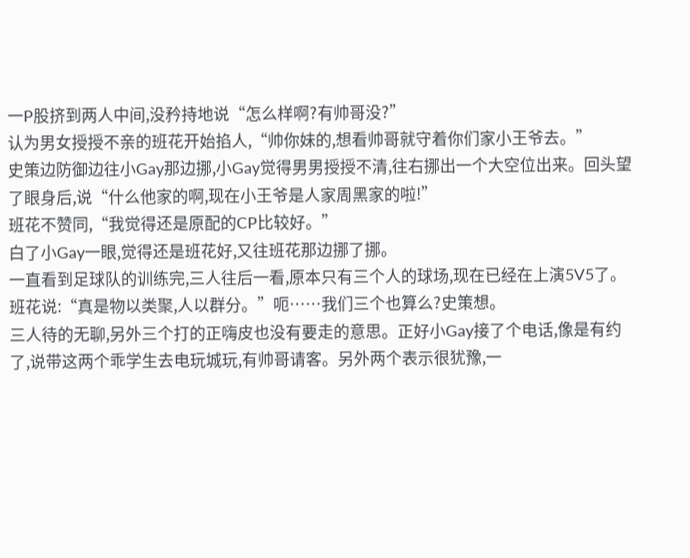一P股挤到两人中间,没矜持地说“怎么样啊?有帅哥没?”
认为男女授授不亲的班花开始掐人,“帅你妹的,想看帅哥就守着你们家小王爷去。”
史策边防御边往小Gay那边挪,小Gay觉得男男授授不清,往右挪出一个大空位出来。回头望了眼身后,说“什么他家的啊,现在小王爷是人家周黑家的啦!”
班花不赞同,“我觉得还是原配的CP比较好。”
白了小Gay一眼,觉得还是班花好,又往班花那边挪了挪。
一直看到足球队的训练完,三人往后一看,原本只有三个人的球场,现在已经在上演5V5了。
班花说:“真是物以类聚,人以群分。”呃……我们三个也算么?史策想。
三人待的无聊,另外三个打的正嗨皮也没有要走的意思。正好小Gay接了个电话,像是有约了,说带这两个乖学生去电玩城玩,有帅哥请客。另外两个表示很犹豫,一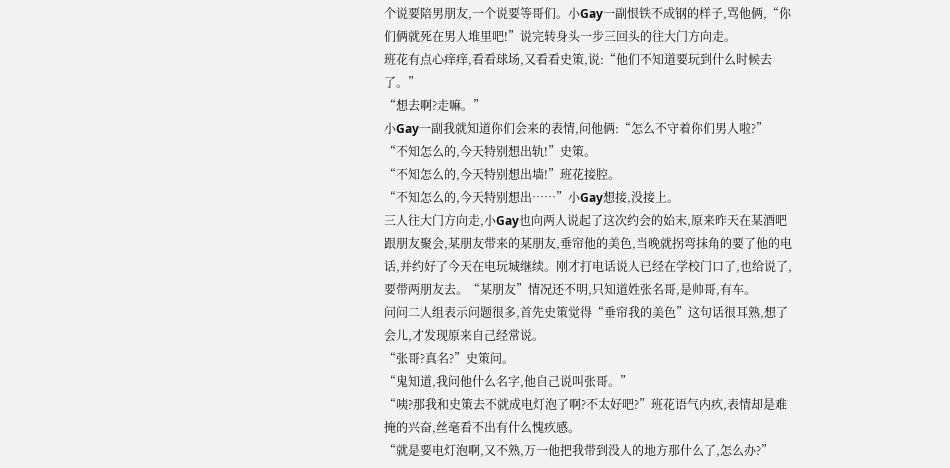个说要陪男朋友,一个说要等哥们。小Gay一副恨铁不成钢的样子,骂他俩,“你们俩就死在男人堆里吧!”说完转身头一步三回头的往大门方向走。
班花有点心痒痒,看看球场,又看看史策,说:“他们不知道要玩到什么时候去了。”
“想去啊?走嘛。”
小Gay一副我就知道你们会来的表情,问他俩:“怎么不守着你们男人啦?”
“不知怎么的,今天特别想出轨!”史策。
“不知怎么的,今天特别想出墙!”班花接腔。
“不知怎么的,今天特别想出……”小Gay想接,没接上。
三人往大门方向走,小Gay也向两人说起了这次约会的始末,原来昨天在某酒吧跟朋友聚会,某朋友带来的某朋友,垂帘他的美色,当晚就拐弯抹角的要了他的电话,并约好了今天在电玩城继续。刚才打电话说人已经在学校门口了,也给说了,要带两朋友去。“某朋友”情况还不明,只知道姓张名哥,是帅哥,有车。
问问二人组表示问题很多,首先史策觉得“垂帘我的美色”这句话很耳熟,想了会儿,才发现原来自己经常说。
“张哥?真名?”史策问。
“鬼知道,我问他什么名字,他自己说叫张哥。”
“咦?那我和史策去不就成电灯泡了啊?不太好吧?”班花语气内疚,表情却是难掩的兴奋,丝毫看不出有什么愧疚感。
“就是要电灯泡啊,又不熟,万一他把我带到没人的地方那什么了,怎么办?”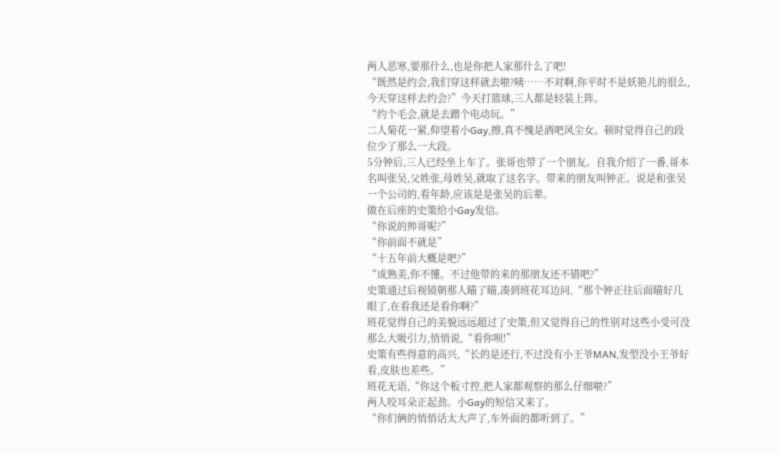两人恶寒,要那什么,也是你把人家那什么了吧!
“既然是约会,我们穿这样就去啦?咦……不对啊,你平时不是妖艳儿的很么,今天穿这样去约会?”今天打篮球,三人都是轻装上阵。
“约个毛会,就是去蹭个电动玩。”
二人菊花一紧,仰望着小Gay,擦,真不愧是酒吧风尘女。顿时觉得自己的段位少了那么一大段。
5分钟后,三人已经坐上车了。张哥也带了一个朋友。自我介绍了一番,哥本名叫张吴,父姓张,母姓吴,就取了这名字。带来的朋友叫钟正。说是和张吴一个公司的,看年龄,应该是是张吴的后辈。
做在后座的史策给小Gay发信。
“你说的帅哥呢?”
“你前面不就是”
“十五年前大概是吧?”
“成熟美,你不懂。不过他带的来的那朋友还不错吧?”
史策通过后视镜朝那人瞄了瞄,凑到班花耳边问,“那个钟正往后面瞄好几眼了,在看我还是看你啊?”
班花觉得自己的美貌远远超过了史策,但又觉得自己的性别对这些小受可没那么大吸引力,悄悄说,“看你呗!”
史策有些得意的高兴,“长的是还行,不过没有小王爷MAN,发型没小王爷好看,皮肤也差些。”
班花无语,“你这个板寸控,把人家都观察的那么仔细啦?”
两人咬耳朵正起劲。小Gay的短信又来了。
“你们俩的悄悄话太大声了,车外面的都听到了。”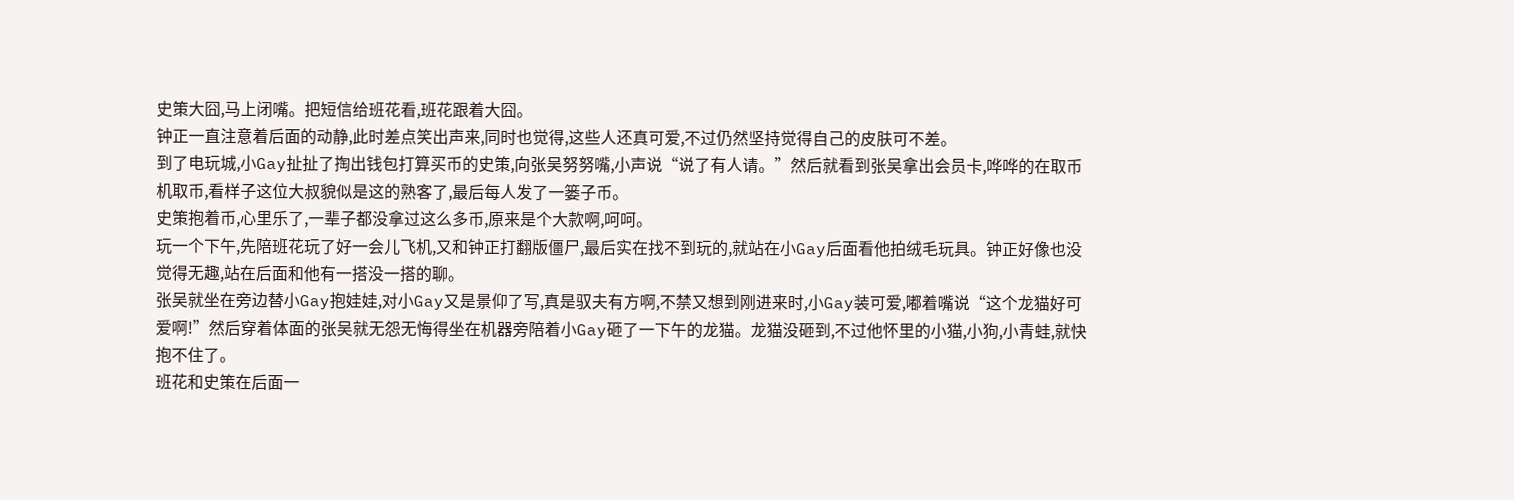史策大囧,马上闭嘴。把短信给班花看,班花跟着大囧。
钟正一直注意着后面的动静,此时差点笑出声来,同时也觉得,这些人还真可爱,不过仍然坚持觉得自己的皮肤可不差。
到了电玩城,小Gay扯扯了掏出钱包打算买币的史策,向张吴努努嘴,小声说“说了有人请。”然后就看到张吴拿出会员卡,哗哗的在取币机取币,看样子这位大叔貌似是这的熟客了,最后每人发了一篓子币。
史策抱着币,心里乐了,一辈子都没拿过这么多币,原来是个大款啊,呵呵。
玩一个下午,先陪班花玩了好一会儿飞机,又和钟正打翻版僵尸,最后实在找不到玩的,就站在小Gay后面看他拍绒毛玩具。钟正好像也没觉得无趣,站在后面和他有一搭没一搭的聊。
张吴就坐在旁边替小Gay抱娃娃,对小Gay又是景仰了写,真是驭夫有方啊,不禁又想到刚进来时,小Gay装可爱,嘟着嘴说“这个龙猫好可爱啊!”然后穿着体面的张吴就无怨无悔得坐在机器旁陪着小Gay砸了一下午的龙猫。龙猫没砸到,不过他怀里的小猫,小狗,小青蛙,就快抱不住了。
班花和史策在后面一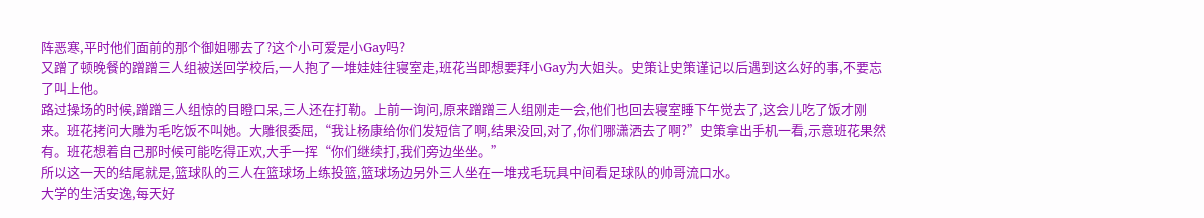阵恶寒,平时他们面前的那个御姐哪去了?这个小可爱是小Gay吗?
又蹭了顿晚餐的蹭蹭三人组被送回学校后,一人抱了一堆娃娃往寝室走,班花当即想要拜小Gay为大姐头。史策让史策谨记以后遇到这么好的事,不要忘了叫上他。
路过操场的时候,蹭蹭三人组惊的目瞪口呆,三人还在打勒。上前一询问,原来蹭蹭三人组刚走一会,他们也回去寝室睡下午觉去了,这会儿吃了饭才刚来。班花拷问大雕为毛吃饭不叫她。大雕很委屈,“我让杨康给你们发短信了啊,结果没回,对了,你们哪潇洒去了啊?”史策拿出手机一看,示意班花果然有。班花想着自己那时候可能吃得正欢,大手一挥“你们继续打,我们旁边坐坐。”
所以这一天的结尾就是,篮球队的三人在篮球场上练投篮,篮球场边另外三人坐在一堆戎毛玩具中间看足球队的帅哥流口水。
大学的生活安逸,每天好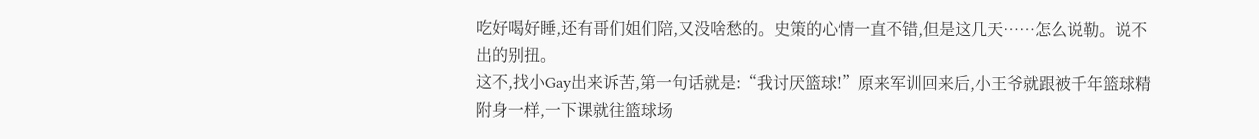吃好喝好睡,还有哥们姐们陪,又没啥愁的。史策的心情一直不错,但是这几天……怎么说勒。说不出的别扭。
这不,找小Gay出来诉苦,第一句话就是:“我讨厌篮球!”原来军训回来后,小王爷就跟被千年篮球精附身一样,一下课就往篮球场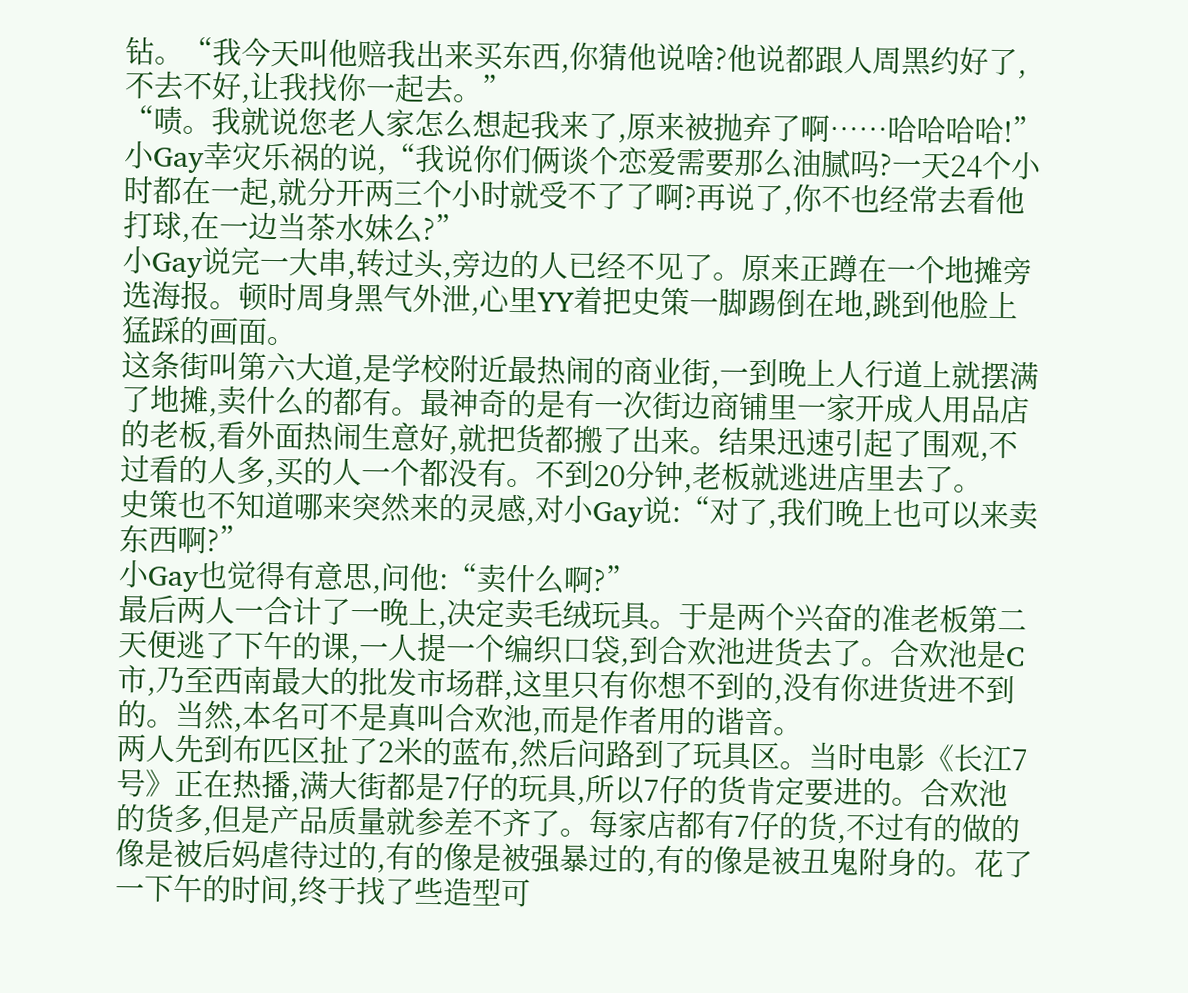钻。“我今天叫他赔我出来买东西,你猜他说啥?他说都跟人周黑约好了,不去不好,让我找你一起去。”
“啧。我就说您老人家怎么想起我来了,原来被抛弃了啊……哈哈哈哈!”小Gay幸灾乐祸的说,“我说你们俩谈个恋爱需要那么油腻吗?一天24个小时都在一起,就分开两三个小时就受不了了啊?再说了,你不也经常去看他打球,在一边当茶水妹么?”
小Gay说完一大串,转过头,旁边的人已经不见了。原来正蹲在一个地摊旁选海报。顿时周身黑气外泄,心里YY着把史策一脚踢倒在地,跳到他脸上猛踩的画面。
这条街叫第六大道,是学校附近最热闹的商业街,一到晚上人行道上就摆满了地摊,卖什么的都有。最神奇的是有一次街边商铺里一家开成人用品店的老板,看外面热闹生意好,就把货都搬了出来。结果迅速引起了围观,不过看的人多,买的人一个都没有。不到20分钟,老板就逃进店里去了。
史策也不知道哪来突然来的灵感,对小Gay说:“对了,我们晚上也可以来卖东西啊?”
小Gay也觉得有意思,问他:“卖什么啊?”
最后两人一合计了一晚上,决定卖毛绒玩具。于是两个兴奋的准老板第二天便逃了下午的课,一人提一个编织口袋,到合欢池进货去了。合欢池是C市,乃至西南最大的批发市场群,这里只有你想不到的,没有你进货进不到的。当然,本名可不是真叫合欢池,而是作者用的谐音。
两人先到布匹区扯了2米的蓝布,然后问路到了玩具区。当时电影《长江7号》正在热播,满大街都是7仔的玩具,所以7仔的货肯定要进的。合欢池的货多,但是产品质量就参差不齐了。每家店都有7仔的货,不过有的做的像是被后妈虐待过的,有的像是被强暴过的,有的像是被丑鬼附身的。花了一下午的时间,终于找了些造型可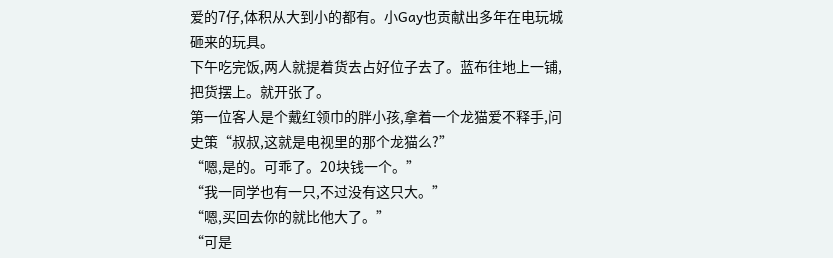爱的7仔,体积从大到小的都有。小Gay也贡献出多年在电玩城砸来的玩具。
下午吃完饭,两人就提着货去占好位子去了。蓝布往地上一铺,把货摆上。就开张了。
第一位客人是个戴红领巾的胖小孩,拿着一个龙猫爱不释手,问史策“叔叔,这就是电视里的那个龙猫么?”
“嗯,是的。可乖了。20块钱一个。”
“我一同学也有一只,不过没有这只大。”
“嗯,买回去你的就比他大了。”
“可是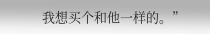我想买个和他一样的。”